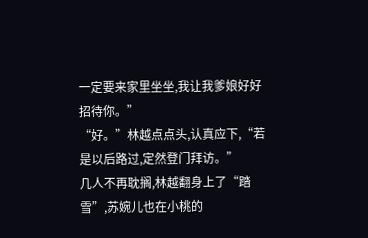一定要来家里坐坐,我让我爹娘好好招待你。”
“好。”林越点点头,认真应下,“若是以后路过,定然登门拜访。”
几人不再耽搁,林越翻身上了“踏雪”,苏婉儿也在小桃的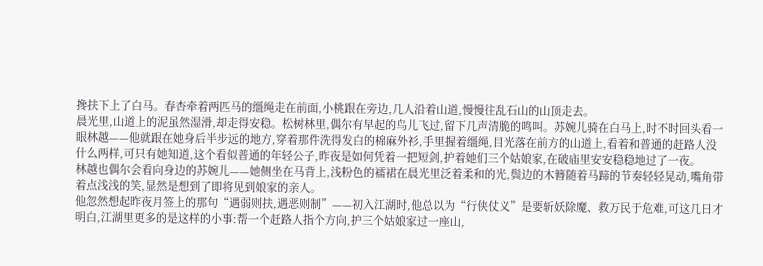搀扶下上了白马。春杏牵着两匹马的缰绳走在前面,小桃跟在旁边,几人沿着山道,慢慢往乱石山的山顶走去。
晨光里,山道上的泥虽然湿滑,却走得安稳。松树林里,偶尔有早起的鸟儿飞过,留下几声清脆的鸣叫。苏婉儿骑在白马上,时不时回头看一眼林越——他就跟在她身后半步远的地方,穿着那件洗得发白的棉麻外衫,手里握着缰绳,目光落在前方的山道上,看着和普通的赶路人没什么两样,可只有她知道,这个看似普通的年轻公子,昨夜是如何凭着一把短剑,护着她们三个姑娘家,在破庙里安安稳稳地过了一夜。
林越也偶尔会看向身边的苏婉儿——她侧坐在马背上,浅粉色的襦裙在晨光里泛着柔和的光,鬓边的木簪随着马蹄的节奏轻轻晃动,嘴角带着点浅浅的笑,显然是想到了即将见到娘家的亲人。
他忽然想起昨夜月签上的那句“遇弱则扶,遇恶则制”——初入江湖时,他总以为“行侠仗义”是要斩妖除魔、救万民于危难,可这几日才明白,江湖里更多的是这样的小事:帮一个赶路人指个方向,护三个姑娘家过一座山,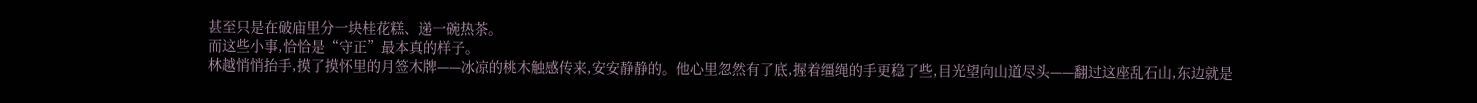甚至只是在破庙里分一块桂花糕、递一碗热茶。
而这些小事,恰恰是“守正”最本真的样子。
林越悄悄抬手,摸了摸怀里的月签木牌——冰凉的桃木触感传来,安安静静的。他心里忽然有了底,握着缰绳的手更稳了些,目光望向山道尽头——翻过这座乱石山,东边就是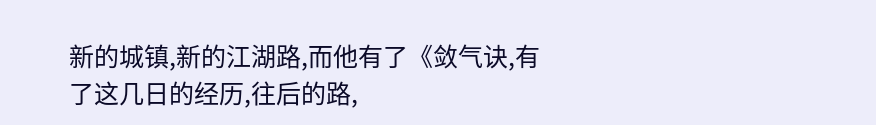新的城镇,新的江湖路,而他有了《敛气诀,有了这几日的经历,往后的路,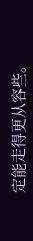定能走得更从容些。